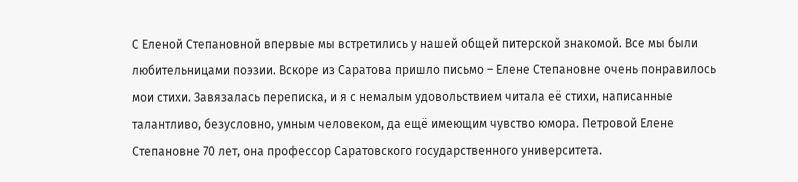С Еленой Степановной впервые мы встретились у нашей общей питерской знакомой. Все мы были любительницами поэзии. Вскоре из Саратова пришло письмо – Елене Степановне очень понравилось мои стихи. Завязалась переписка, и я с немалым удовольствием читала её стихи, написанные талантливо, безусловно, умным человеком, да ещё имеющим чувство юмора. Петровой Елене Степановне 70 лет, она профессор Саратовского государственного университета.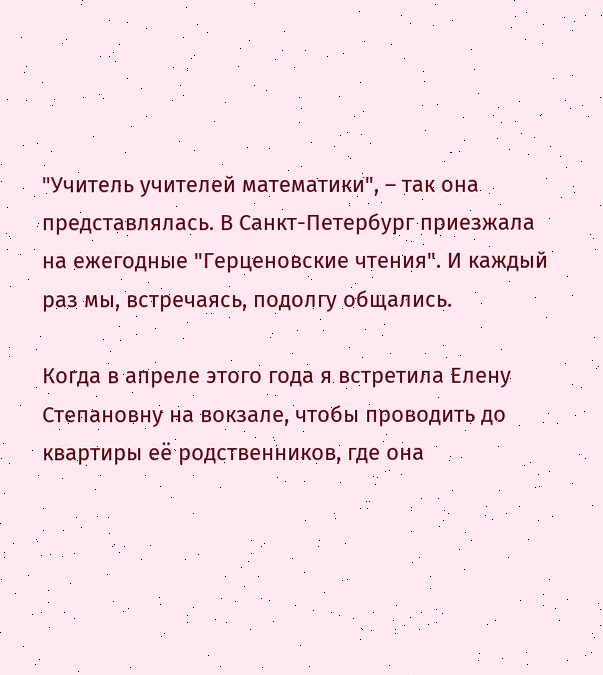"Учитель учителей математики", – так она представлялась. В Санкт-Петербург приезжала на ежегодные "Герценовские чтения". И каждый раз мы, встречаясь, подолгу общались.

Когда в апреле этого года я встретила Елену Степановну на вокзале, чтобы проводить до квартиры её родственников, где она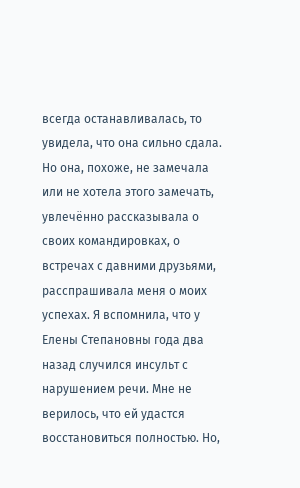всегда останавливалась, то увидела, что она сильно сдала. Но она, похоже, не замечала или не хотела этого замечать, увлечённо рассказывала о своих командировках, о встречах с давними друзьями, расспрашивала меня о моих успехах. Я вспомнила, что у Елены Степановны года два назад случился инсульт с нарушением речи. Мне не верилось, что ей удастся восстановиться полностью. Но,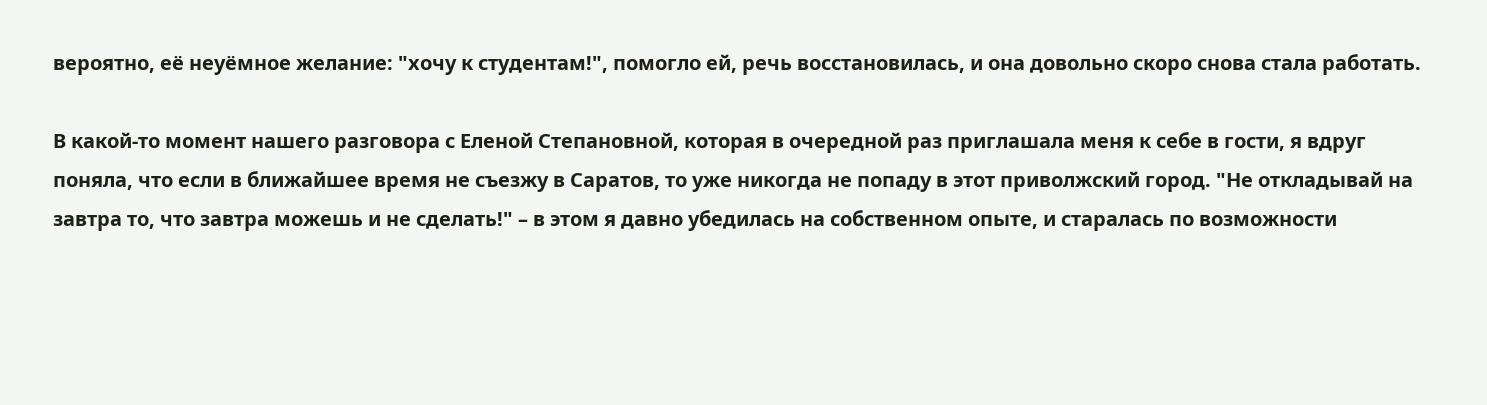вероятно, её неуёмное желание: "хочу к студентам!", помогло ей, речь восстановилась, и она довольно скоро снова стала работать.

В какой-то момент нашего разговора с Еленой Степановной, которая в очередной раз приглашала меня к себе в гости, я вдруг поняла, что если в ближайшее время не съезжу в Саратов, то уже никогда не попаду в этот приволжский город. "Не откладывай на завтра то, что завтра можешь и не сделать!" – в этом я давно убедилась на собственном опыте, и старалась по возможности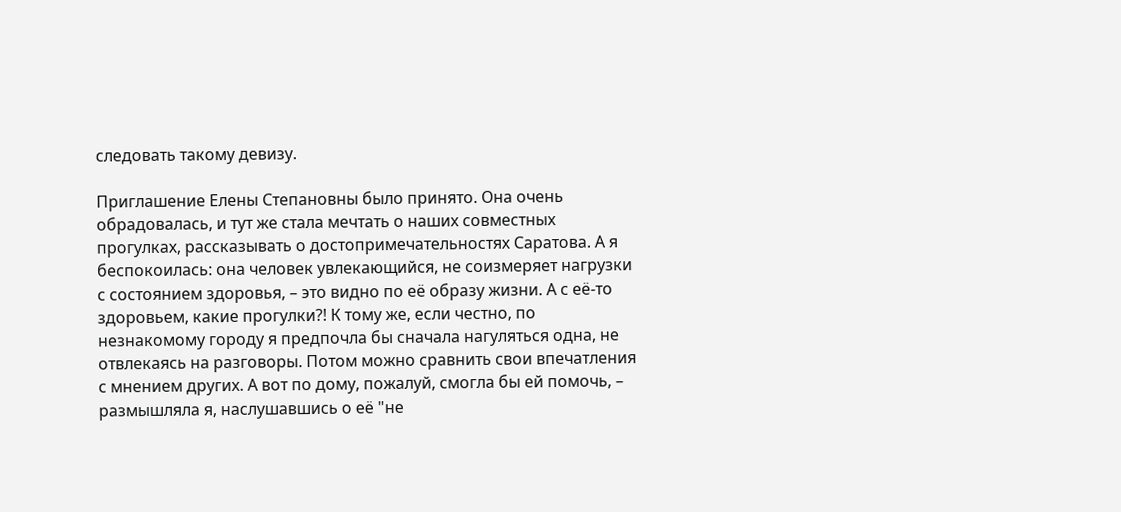следовать такому девизу.

Приглашение Елены Степановны было принято. Она очень обрадовалась, и тут же стала мечтать о наших совместных прогулках, рассказывать о достопримечательностях Саратова. А я беспокоилась: она человек увлекающийся, не соизмеряет нагрузки с состоянием здоровья, – это видно по её образу жизни. А с её-то здоровьем, какие прогулки?! К тому же, если честно, по незнакомому городу я предпочла бы сначала нагуляться одна, не отвлекаясь на разговоры. Потом можно сравнить свои впечатления с мнением других. А вот по дому, пожалуй, смогла бы ей помочь, – размышляла я, наслушавшись о её "не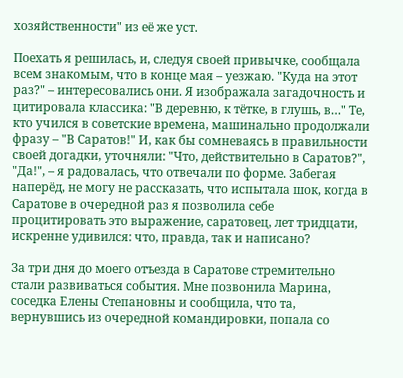хозяйственности" из её же уст.

Поехать я решилась, и, следуя своей привычке, сообщала всем знакомым, что в конце мая – уезжаю. "Куда на этот раз?" – интересовались они. Я изображала загадочность и цитировала классика: "В деревню, к тётке, в глушь, в…" Те, кто учился в советские времена, машинально продолжали фразу – "В Саратов!" И, как бы сомневаясь в правильности своей догадки, уточняли: "Что, действительно в Саратов?", "Да!", – я радовалась, что отвечали по форме. Забегая наперёд, не могу не рассказать, что испытала шок, когда в Саратове в очередной раз я позволила себе процитировать это выражение, саратовец, лет тридцати, искренне удивился: что, правда, так и написано?

За три дня до моего отъезда в Саратове стремительно стали развиваться события. Мне позвонила Марина, соседка Елены Степановны и сообщила, что та, вернувшись из очередной командировки, попала со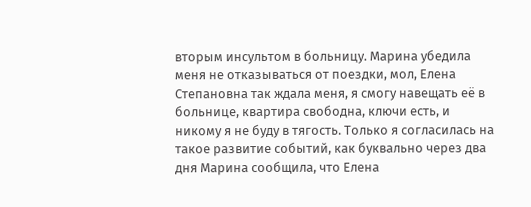вторым инсультом в больницу. Марина убедила меня не отказываться от поездки, мол, Елена Степановна так ждала меня, я смогу навещать её в больнице, квартира свободна, ключи есть, и никому я не буду в тягость. Только я согласилась на такое развитие событий, как буквально через два дня Марина сообщила, что Елена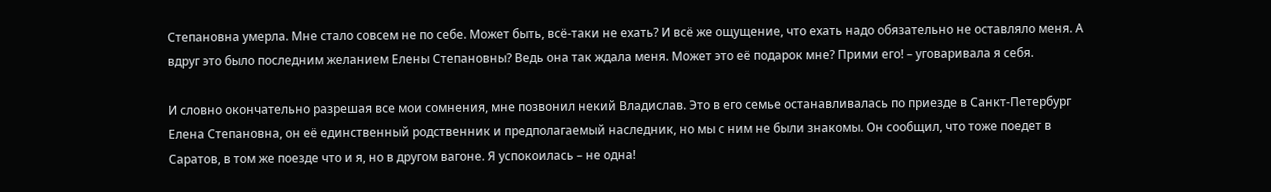Степановна умерла. Мне стало совсем не по себе. Может быть, всё-таки не ехать? И всё же ощущение, что ехать надо обязательно не оставляло меня. А вдруг это было последним желанием Елены Степановны? Ведь она так ждала меня. Может это её подарок мне? Прими его! – уговаривала я себя.

И словно окончательно разрешая все мои сомнения, мне позвонил некий Владислав. Это в его семье останавливалась по приезде в Санкт-Петербург Елена Степановна, он её единственный родственник и предполагаемый наследник, но мы с ним не были знакомы. Он сообщил, что тоже поедет в Саратов, в том же поезде что и я, но в другом вагоне. Я успокоилась – не одна!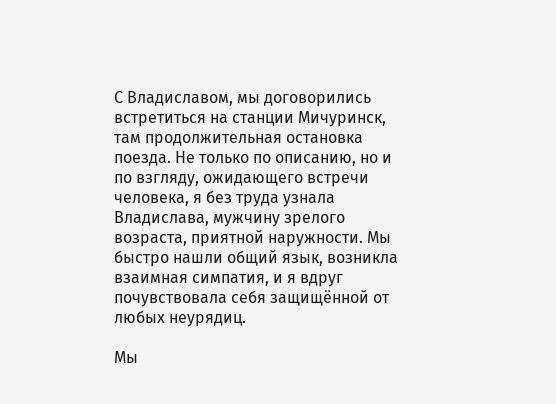С Владиславом, мы договорились встретиться на станции Мичуринск, там продолжительная остановка поезда. Не только по описанию, но и по взгляду, ожидающего встречи человека, я без труда узнала Владислава, мужчину зрелого возраста, приятной наружности. Мы быстро нашли общий язык, возникла взаимная симпатия, и я вдруг почувствовала себя защищённой от любых неурядиц.

Мы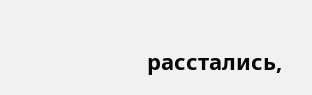расстались,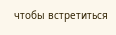чтобы встретиться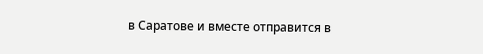в Саратове и вместе отправится в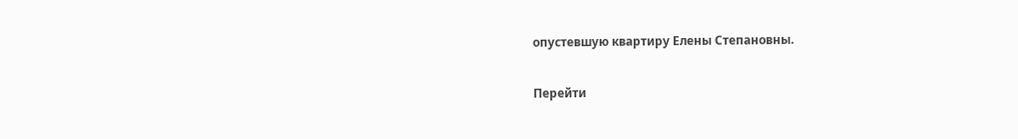опустевшую квартиру Елены Степановны.

Перейти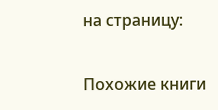на страницу:

Похожие книги